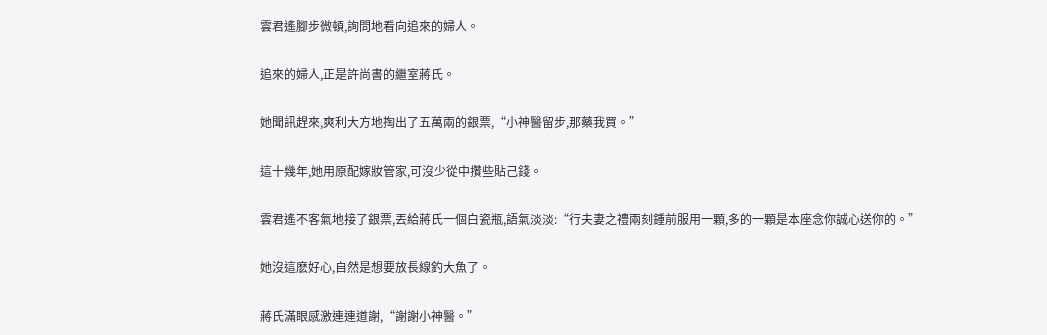雲君遙腳步微頓,詢問地看向追來的婦人。

追來的婦人,正是許尚書的繼室蔣氏。

她聞訊趕來,爽利大方地掏出了五萬兩的銀票,“小神醫留步,那藥我買。”

這十幾年,她用原配嫁妝管家,可沒少從中攢些貼己錢。

雲君遙不客氣地接了銀票,丟給蔣氏一個白瓷瓶,語氣淡淡:“行夫妻之禮兩刻鍾前服用一顆,多的一顆是本座念你誠心送你的。”

她沒這麽好心,自然是想要放長線釣大魚了。

蔣氏滿眼感激連連道謝,“謝謝小神醫。”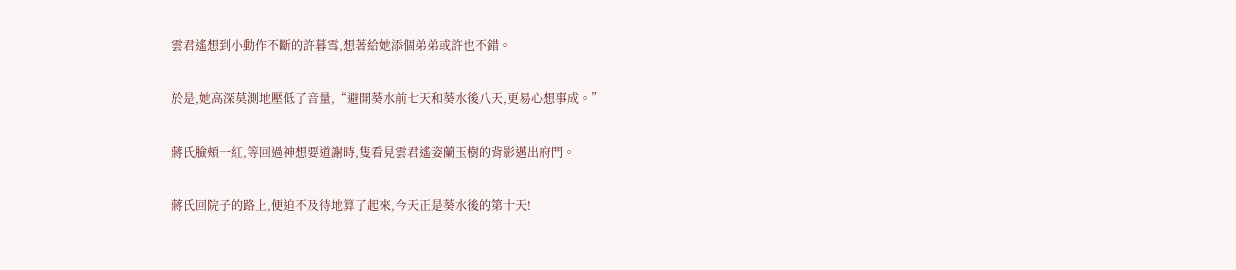雲君遙想到小動作不斷的許暮雪,想著給她添個弟弟或許也不錯。

於是,她高深莫測地壓低了音量,“避開葵水前七天和葵水後八天,更易心想事成。”

蔣氏臉頰一紅,等回過神想要道謝時,隻看見雲君遙姿蘭玉樹的背影邁出府門。

蔣氏回院子的路上,便迫不及待地算了起來,今天正是葵水後的第十天!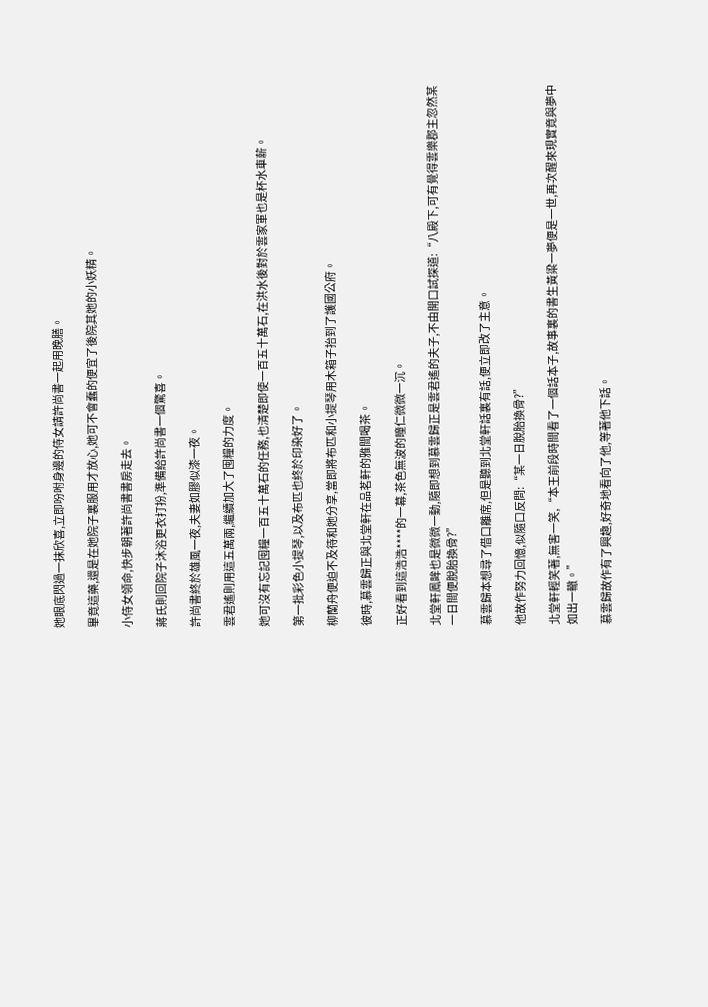她眼底閃過一抹欣喜,立即吩咐身邊的侍女請許尚書一起用晚膳。

畢竟這藥,還是在她院子裏服用才放心,她可不會蠢的便宜了後院其她的小妖精。

小侍女領命,快步朝著許尚書書房走去。

蔣氏則回院子沐浴更衣打扮,準備給許尚書一個驚喜。

許尚書終於雄風一夜,夫妻如膠似漆一夜。

雲君遙則用這五萬兩,繼續加大了囤糧的力度。

她可沒有忘記囤糧一百五十萬石的任務,也清楚即使一百五十萬石,在洪水後對於雲家軍也是杯水車薪。

第一批彩色小提琴,以及布匹也終於印染好了。

柳蘭舟便迫不及待和她分享,當即將布匹和小提琴用木箱子抬到了護國公府。

彼時,慕雲歸正與北堂軒在品茗軒的雅間喝茶。

正好看到這浩浩****的一幕,茶色無波的瞳仁微微一沉。

北堂軒鳳眸也是微微一動,隨即想到慕雲歸正是雲君遙的夫子,不由開口試探道:“八殿下,可有覺得雲樂郡主忽然某一日間便脫胎換骨?”

慕雲歸本想尋了借口離席,但是聽到北堂軒話裏有話,便立即改了主意。

他故作努力回憶,似隨口反問:“某一日脫胎換骨?”

北堂軒輕笑著,無害一笑,“本王前段時間看了一個話本子,故事裏的書生黃粱一夢便是一世,再次醒來現實竟與夢中如出一轍。”

慕雲歸故作有了興趣,好奇地看向了他,等著他下話。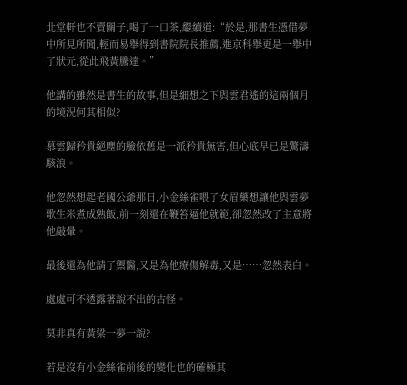北堂軒也不賣關子,喝了一口茶,繼續道:“於是,那書生憑借夢中所見所聞,輕而易舉得到書院院長推薦,進京科舉更是一舉中了狀元,從此飛黃騰達。”

他講的雖然是書生的故事,但是細想之下與雲君遙的這兩個月的境況何其相似?

慕雲歸矜貴絕塵的臉依舊是一派矜貴無害,但心底早已是驚濤駭浪。

他忽然想起老國公爺那日,小金絲雀喂了女眉藥想讓他與雲夢歌生米煮成熟飯,前一刻還在鞭笞逼他就範,卻忽然改了主意將他敲暈。

最後還為他請了禦醫,又是為他療傷解毒,又是……忽然表白。

處處可不透露著說不出的古怪。

莫非真有黃粱一夢一說?

若是沒有小金絲雀前後的變化也的確極其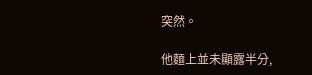突然。

他麵上並未顯露半分,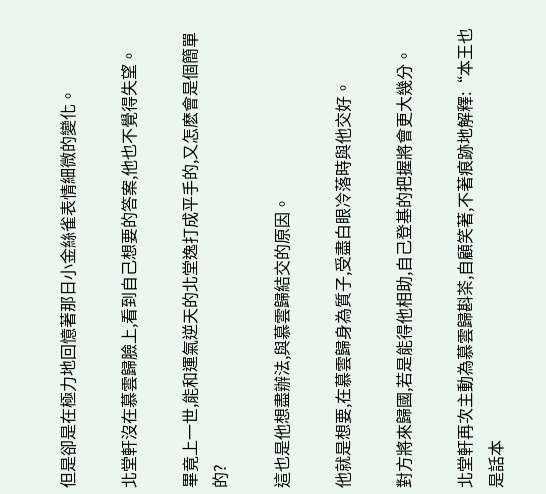但是卻是在極力地回憶著那日小金絲雀表情細微的變化。

北堂軒沒在慕雲歸臉上,看到自己想要的答案,他也不覺得失望。

畢竟上一世,能和運氣逆天的北堂逸打成平手的,又怎麽會是個簡單的?

這也是他想盡辦法,與慕雲歸結交的原因。

他就是想要,在慕雲歸身為質子,受盡白眼冷落時與他交好。

對方將來歸國,若是能得他相助,自己登基的把握將會更大幾分。

北堂軒再次主動為慕雲歸斟茶,自顧笑著,不著痕跡地解釋:“本王也是話本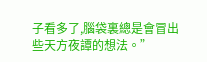子看多了,腦袋裏總是會冒出些天方夜譚的想法。”